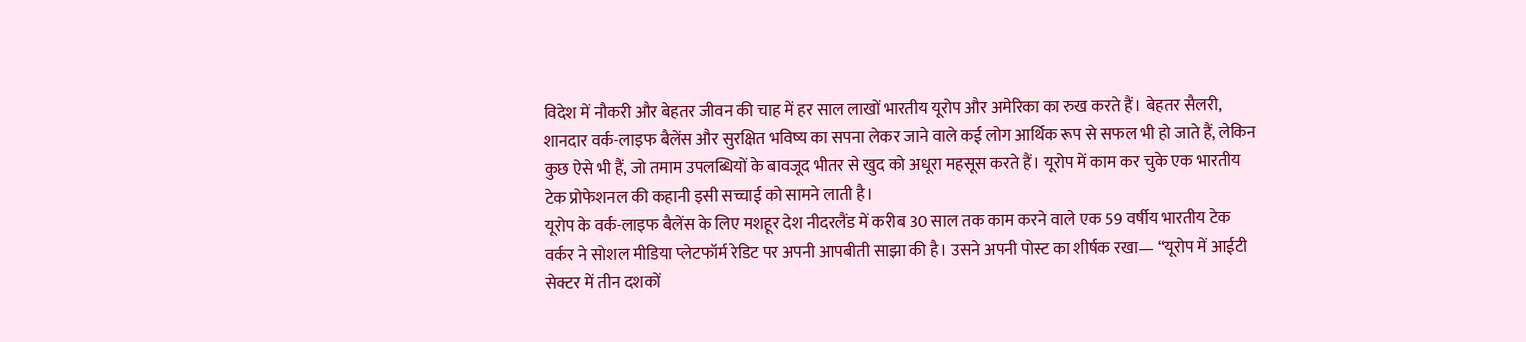विदेश में नौकरी और बेहतर जीवन की चाह में हर साल लाखों भारतीय यूरोप और अमेरिका का रुख करते हैं। बेहतर सैलरी, शानदार वर्क-लाइफ बैलेंस और सुरक्षित भविष्य का सपना लेकर जाने वाले कई लोग आर्थिक रूप से सफल भी हो जाते हैं, लेकिन कुछ ऐसे भी हैं, जो तमाम उपलब्धियों के बावजूद भीतर से खुद को अधूरा महसूस करते हैं। यूरोप में काम कर चुके एक भारतीय टेक प्रोफेशनल की कहानी इसी सच्चाई को सामने लाती है।
यूरोप के वर्क-लाइफ बैलेंस के लिए मशहूर देश नीदरलैंड में करीब 30 साल तक काम करने वाले एक 59 वर्षीय भारतीय टेक वर्कर ने सोशल मीडिया प्लेटफॉर्म रेडिट पर अपनी आपबीती साझा की है। उसने अपनी पोस्ट का शीर्षक रखा— “यूरोप में आईटी सेक्टर में तीन दशकों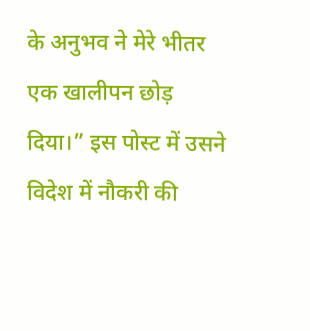के अनुभव ने मेरे भीतर एक खालीपन छोड़ दिया।” इस पोस्ट में उसने विदेश में नौकरी की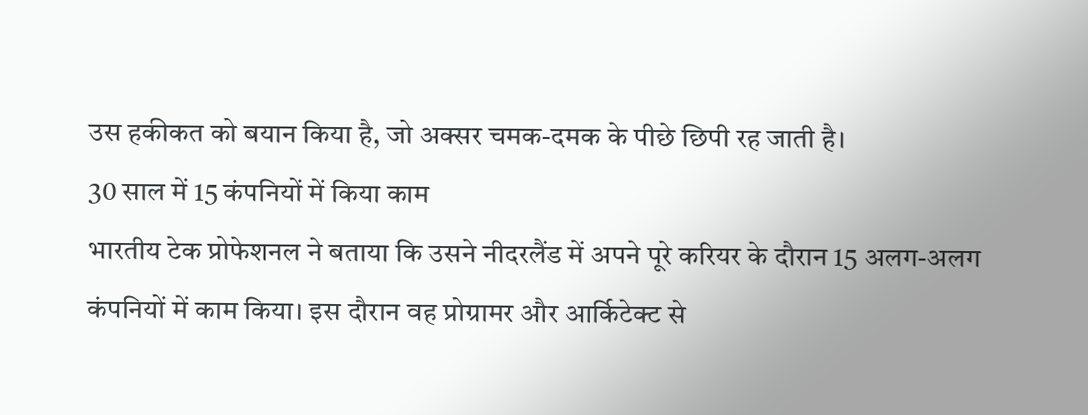उस हकीकत को बयान किया है, जो अक्सर चमक-दमक के पीछे छिपी रह जाती है।
30 साल में 15 कंपनियों में किया काम
भारतीय टेक प्रोफेशनल ने बताया कि उसने नीदरलैंड में अपने पूरे करियर के दौरान 15 अलग-अलग कंपनियों में काम किया। इस दौरान वह प्रोग्रामर और आर्किटेक्ट से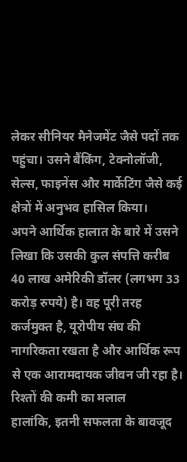लेकर सीनियर मैनेजमेंट जैसे पदों तक पहुंचा। उसने बैंकिंग, टेक्नोलॉजी, सेल्स, फाइनेंस और मार्केटिंग जैसे कई क्षेत्रों में अनुभव हासिल किया।
अपने आर्थिक हालात के बारे में उसने लिखा कि उसकी कुल संपत्ति करीब 40 लाख अमेरिकी डॉलर (लगभग 33 करोड़ रुपये) है। वह पूरी तरह कर्जमुक्त है, यूरोपीय संघ की नागरिकता रखता है और आर्थिक रूप से एक आरामदायक जीवन जी रहा है।
रिश्तों की कमी का मलाल
हालांकि, इतनी सफलता के बावजूद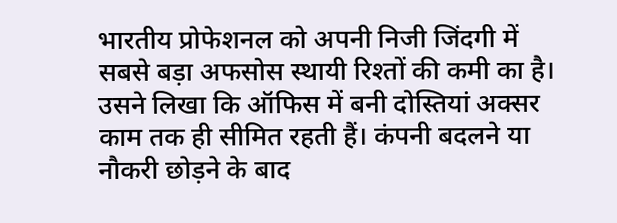भारतीय प्रोफेशनल को अपनी निजी जिंदगी में सबसे बड़ा अफसोस स्थायी रिश्तों की कमी का है। उसने लिखा कि ऑफिस में बनी दोस्तियां अक्सर काम तक ही सीमित रहती हैं। कंपनी बदलने या नौकरी छोड़ने के बाद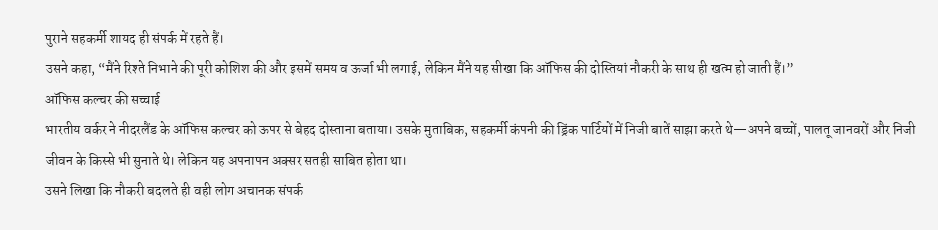पुराने सहकर्मी शायद ही संपर्क में रहते हैं।
उसने कहा, “मैंने रिश्ते निभाने की पूरी कोशिश की और इसमें समय व ऊर्जा भी लगाई, लेकिन मैंने यह सीखा कि ऑफिस की दोस्तियां नौकरी के साथ ही खत्म हो जाती हैं।”
ऑफिस कल्चर की सच्चाई
भारतीय वर्कर ने नीदरलैंड के ऑफिस कल्चर को ऊपर से बेहद दोस्ताना बताया। उसके मुताबिक, सहकर्मी कंपनी की ड्रिंक पार्टियों में निजी बातें साझा करते थे—अपने बच्चों, पालतू जानवरों और निजी जीवन के किस्से भी सुनाते थे। लेकिन यह अपनापन अक्सर सतही साबित होता था।
उसने लिखा कि नौकरी बदलते ही वही लोग अचानक संपर्क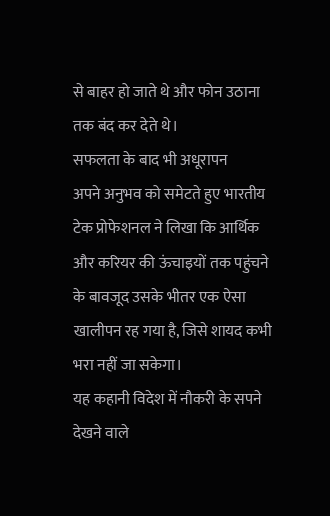से बाहर हो जाते थे और फोन उठाना तक बंद कर देते थे।
सफलता के बाद भी अधूरापन
अपने अनुभव को समेटते हुए भारतीय टेक प्रोफेशनल ने लिखा कि आर्थिक और करियर की ऊंचाइयों तक पहुंचने के बावजूद उसके भीतर एक ऐसा खालीपन रह गया है, जिसे शायद कभी भरा नहीं जा सकेगा।
यह कहानी विदेश में नौकरी के सपने देखने वाले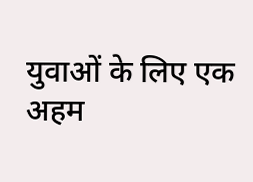युवाओं के लिए एक अहम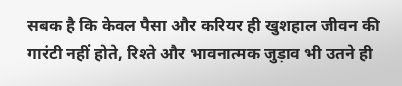सबक है कि केवल पैसा और करियर ही खुशहाल जीवन की गारंटी नहीं होते, रिश्ते और भावनात्मक जुड़ाव भी उतने ही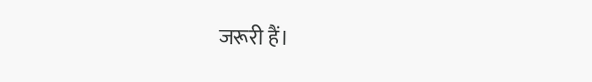जरूरी हैं।